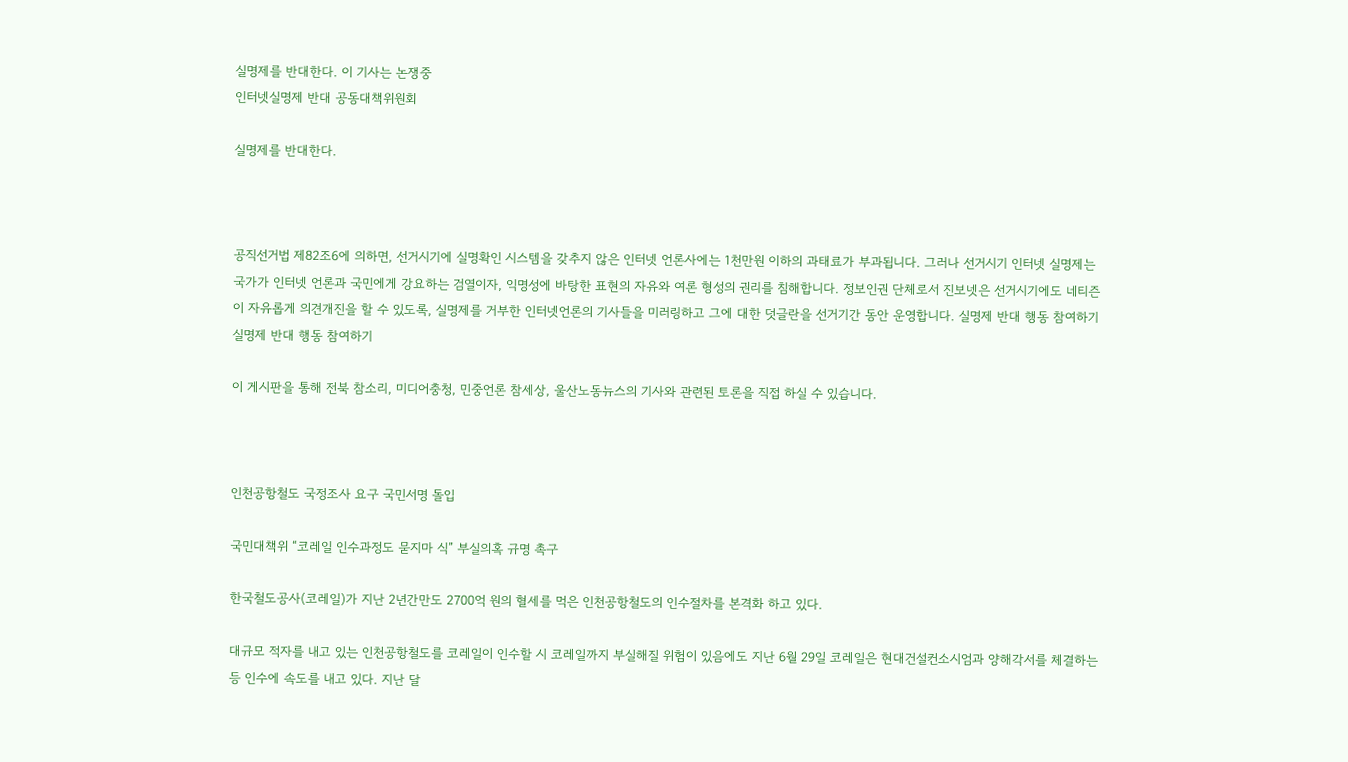실명제를 반대한다. 이 기사는 논쟁중
인터넷실명제 반대 공동대책위원회

실명제를 반대한다.



공직선거법 제82조6에 의하면, 선거시기에 실명확인 시스템을 갖추지 않은 인터넷 언론사에는 1천만원 이하의 과태료가 부과됩니다. 그러나 선거시기 인터넷 실명제는 국가가 인터넷 언론과 국민에게 강요하는 검열이자, 익명성에 바탕한 표현의 자유와 여론 형성의 권리를 침해합니다. 정보인권 단체로서 진보넷은 선거시기에도 네티즌이 자유롭게 의견개진을 할 수 있도록, 실명제를 거부한 인터넷언론의 기사들을 미러링하고 그에 대한 덧글란을 선거기간 동안 운영합니다. 실명제 반대 행동 참여하기실명제 반대 행동 참여하기

이 게시판을 통해 전북 참소리, 미디어충청, 민중언론 참세상, 울산노동뉴스의 기사와 관련된 토론을 직접 하실 수 있습니다.



인천공항철도 국정조사 요구 국민서명 돌입

국민대책위 “코레일 인수과정도 묻지마 식” 부실의혹 규명 촉구

한국철도공사(코레일)가 지난 2년간만도 2700억 원의 혈세를 먹은 인천공항철도의 인수절차를 본격화 하고 있다.

대규모 적자를 내고 있는 인천공항철도를 코레일이 인수할 시 코레일까지 부실해질 위험이 있음에도 지난 6월 29일 코레일은 현대건설컨소시엄과 양해각서를 체결하는 등 인수에 속도를 내고 있다. 지난 달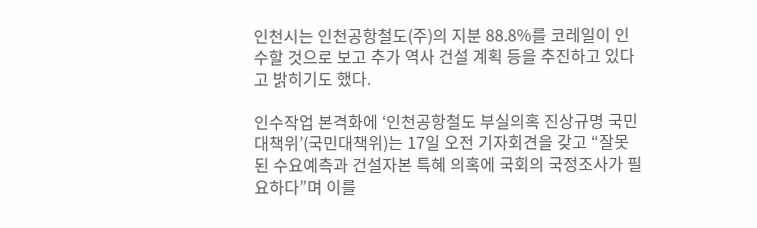인천시는 인천공항철도(주)의 지분 88.8%를 코레일이 인수할 것으로 보고 추가 역사 건설 계획 등을 추진하고 있다고 밝히기도 했다.

인수작업 본격화에 ‘인천공항철도 부실의혹 진상규명 국민대책위’(국민대책위)는 17일 오전 기자회견을 갖고 “잘못된 수요예측과 건설자본 특혜 의혹에 국회의 국정조사가 필요하다”며 이를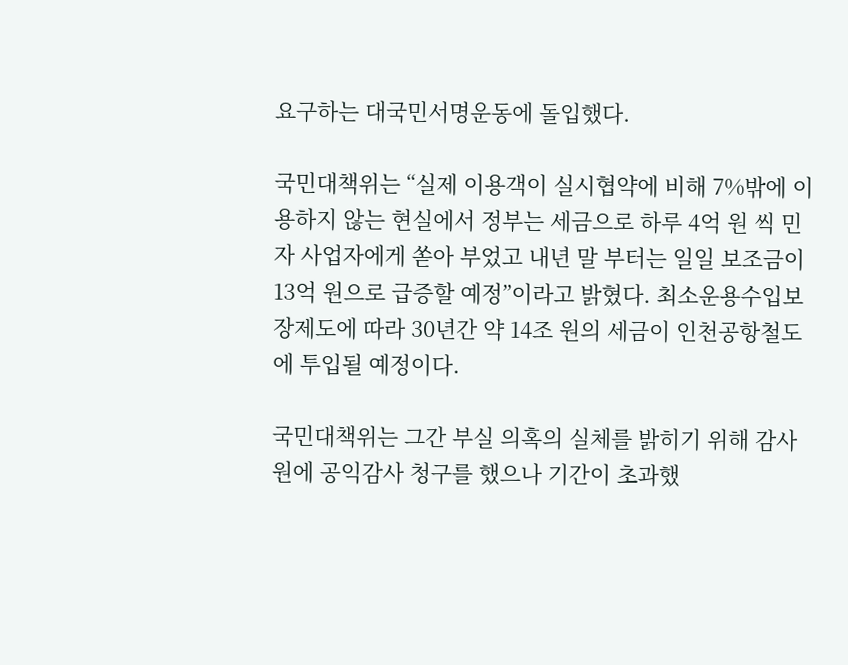요구하는 대국민서명운동에 돌입했다.

국민대책위는 “실제 이용객이 실시협약에 비해 7%밖에 이용하지 않는 현실에서 정부는 세금으로 하루 4억 원 씩 민자 사업자에게 쏟아 부었고 내년 말 부터는 일일 보조금이 13억 원으로 급증할 예정”이라고 밝혔다. 최소운용수입보장제도에 따라 30년간 약 14조 원의 세금이 인천공항철도에 투입될 예정이다.

국민대책위는 그간 부실 의혹의 실체를 밝히기 위해 감사원에 공익감사 청구를 했으나 기간이 초과했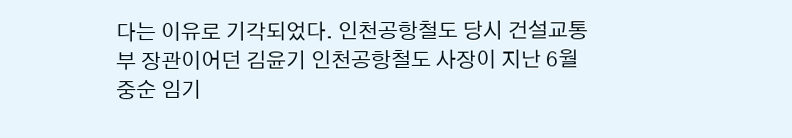다는 이유로 기각되었다. 인천공항철도 당시 건설교통부 장관이어던 김윤기 인천공항철도 사장이 지난 6월 중순 임기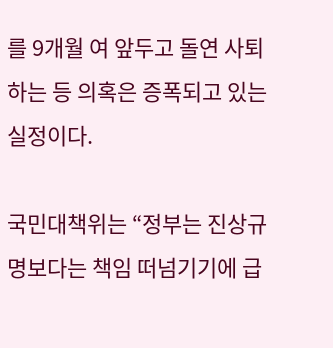를 9개월 여 앞두고 돌연 사퇴하는 등 의혹은 증폭되고 있는 실정이다.

국민대책위는 “정부는 진상규명보다는 책임 떠넘기기에 급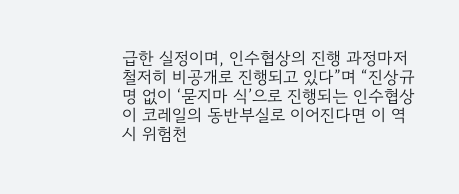급한 실정이며, 인수협상의 진행 과정마저 철저히 비공개로 진행되고 있다”며 “진상규명 없이 ‘묻지마 식’으로 진행되는 인수협상이 코레일의 동반부실로 이어진다면 이 역시 위험천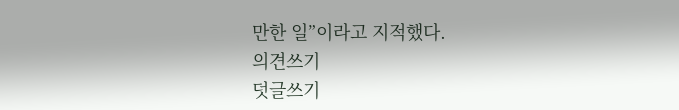만한 일”이라고 지적했다.
의견쓰기
덧글쓰기